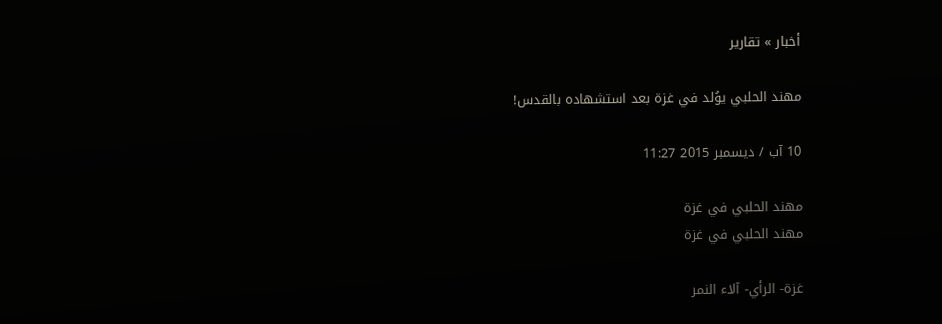أخبار » تقارير

مهند الحلبي يوُلد في غزة بعد استشهاده بالقدس!

10 آب / ديسمبر 2015 11:27

مهند الحلبي في غزة
مهند الحلبي في غزة

غزة- الرأي- آلاء النمر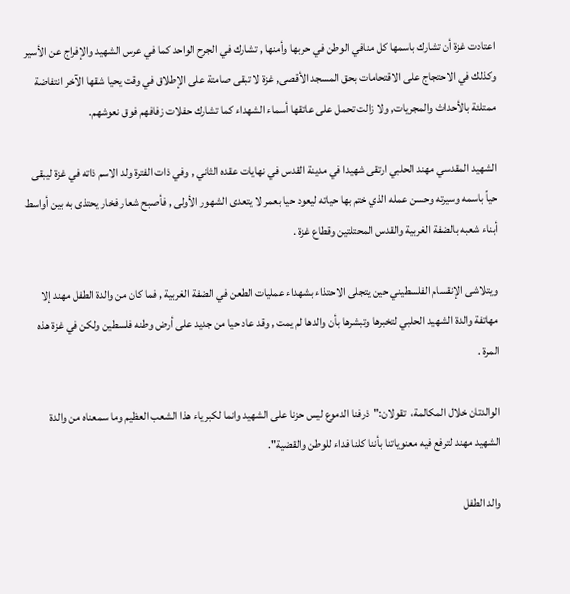اعتادت غزة أن تشارك باسمها كل منافي الوطن في حربها وأمنها , تشارك في الجرح الواحد كما في عرس الشهيد والإفراج عن الأسير وكذلك في الاحتجاج على الاقتحامات بحق المسجد الأقصى, غزة لا تبقى صامتة على الإطلاق في وقت يحيا شقها الآخر انتفاضة ممتلئة بالأحداث والمجريات, ولا زالت تحمل على عاتقها أسماء الشهداء كما تشارك حفلات زفافهم فوق نعوشهم.

الشهيد المقدسي مهند الحلبي ارتقى شهيدا في مدينة القدس في نهايات عقده الثاني , وفي ذات الفترة ولد الاسم ذاته في غزة ليبقى حياً باسمه وسيرته وحسن عمله الذي ختم بها حياته ليعود حيا بعمر لا يتعدى الشهور الأولى , فأصبح شعار فخار يحتذى به بين أواسط أبناء شعبه بالضفة الغربية والقدس المحتلتين وقطاع غزة .

ويتلاشى الإنقسام الفلسطيني حين يتجلى الاحتذاء بشهداء عمليات الطعن في الضفة الغربية , فما كان من والدة الطفل مهند إلا مهاتفة والدة الشهيد الحلبي لتخبرها وتبشرها بأن والدها لم يمت , وقد عاد حيا من جديد على أرض وطنه فلسطين ولكن في غزة هذه المرة .

الوالدتان خلال المكالمة،  تقولان:"ذرفنا الدموع ليس حزنا على الشهيد وانما لكبرياء هذا الشعب العظيم وما سمعناه من والدة الشهيد مهند لترفع فيه معنوياتنا بأننا كلنا فداء للوطن والقضية".

والد الطفل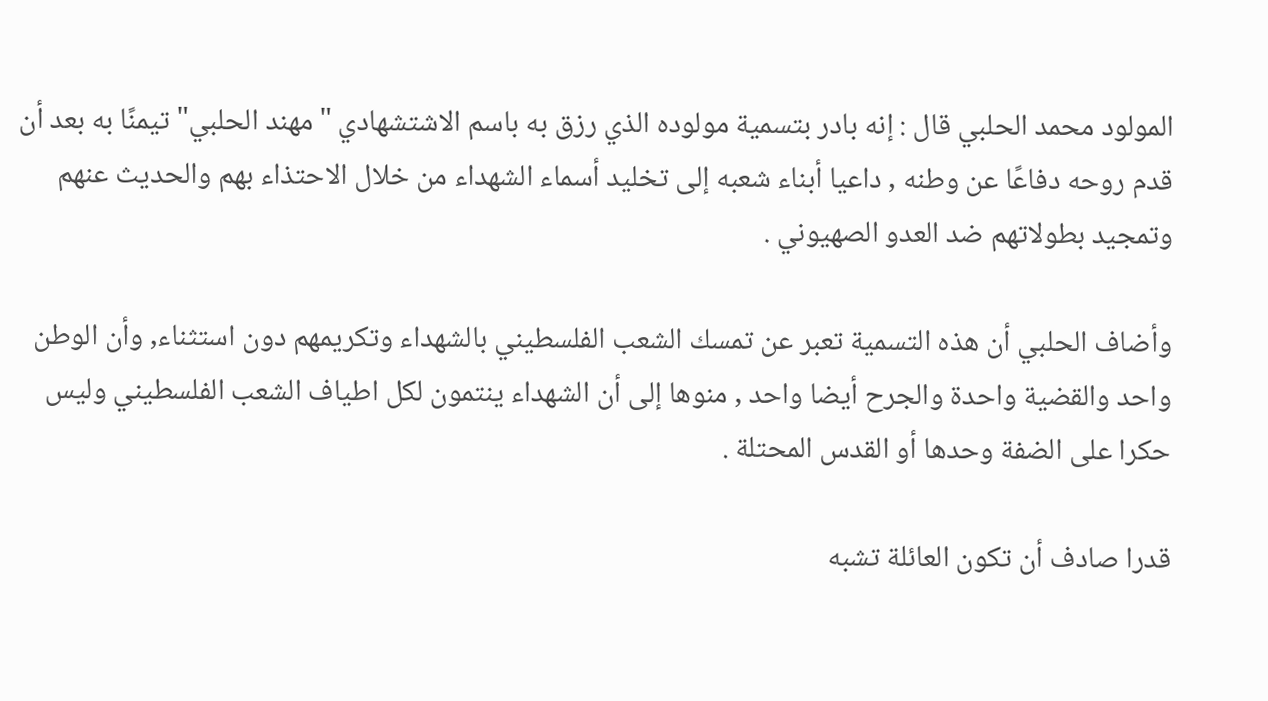المولود محمد الحلبي قال : إنه بادر بتسمية مولوده الذي رزق به باسم الاشتشهادي "مهند الحلبي" تيمنًا به بعد أن قدم روحه دفاعًا عن وطنه , داعيا أبناء شعبه إلى تخليد أسماء الشهداء من خلال الاحتذاء بهم والحديث عنهم وتمجيد بطولاتهم ضد العدو الصهيوني .

وأضاف الحلبي أن هذه التسمية تعبر عن تمسك الشعب الفلسطيني بالشهداء وتكريمهم دون استثناء, وأن الوطن واحد والقضية واحدة والجرح أيضا واحد , منوها إلى أن الشهداء ينتمون لكل اطياف الشعب الفلسطيني وليس حكرا على الضفة وحدها أو القدس المحتلة .

قدرا صادف أن تكون العائلة تشبه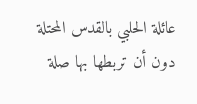عائلة الحلبي بالقدس المحتلة دون أن تربطها بها صلة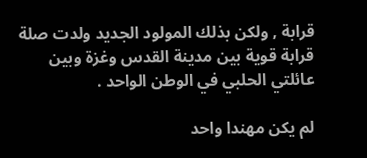قرابة , ولكن بذلك المولود الجديد ولدت صلة قرابة قوية بين مدينة القدس وغزة وبين عائلتي الحلبي في الوطن الواحد .

لم يكن مهندا واحد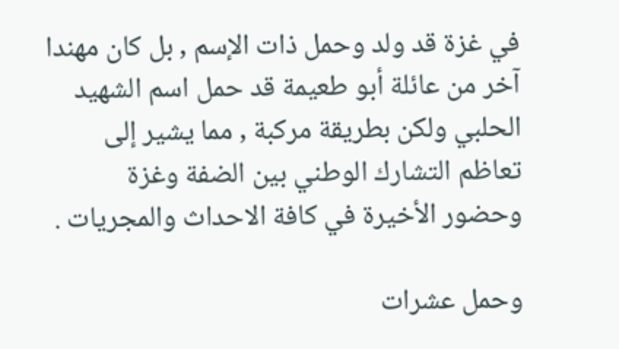في غزة قد ولد وحمل ذات الإسم , بل كان مهندا آخر من عائلة أبو طعيمة قد حمل اسم الشهيد الحلبي ولكن بطريقة مركبة , مما يشير إلى تعاظم التشارك الوطني بين الضفة وغزة وحضور الأخيرة في كافة الاحداث والمجريات .

وحمل عشرات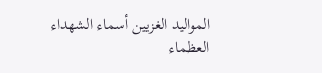المواليد الغزيين أسماء الشهداء العظماء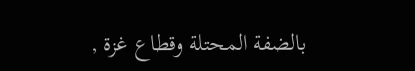بالضفة المحتلة وقطاع غزة ,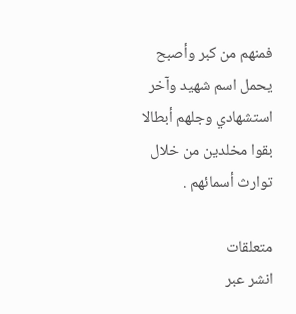فمنهم من كبر وأصبح يحمل اسم شهيد وآخر استشهادي وجلهم أبطالا بقوا مخلدين من خلال توارث أسمائهم .

متعلقات
انشر عبر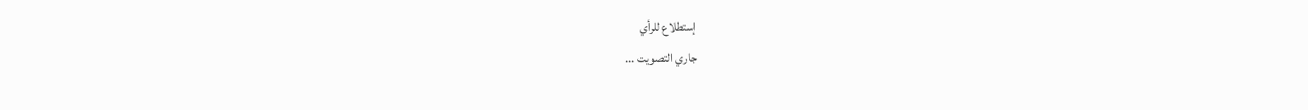إستطلاع للرأي
جاري التصويت ...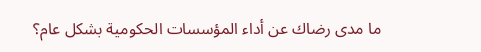ما مدى رضاك عن أداء المؤسسات الحكومية بشكل عام؟